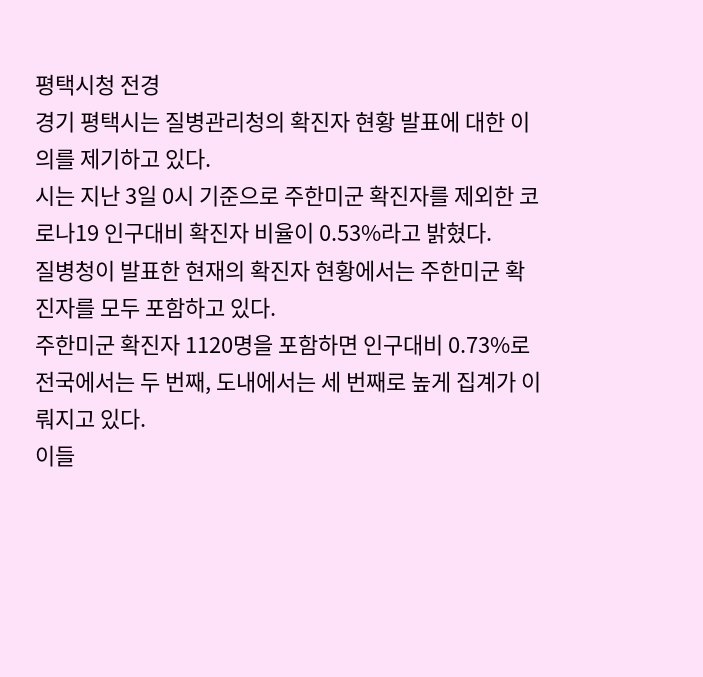평택시청 전경
경기 평택시는 질병관리청의 확진자 현황 발표에 대한 이의를 제기하고 있다.
시는 지난 3일 0시 기준으로 주한미군 확진자를 제외한 코로나19 인구대비 확진자 비율이 0.53%라고 밝혔다.
질병청이 발표한 현재의 확진자 현황에서는 주한미군 확진자를 모두 포함하고 있다.
주한미군 확진자 1120명을 포함하면 인구대비 0.73%로 전국에서는 두 번째, 도내에서는 세 번째로 높게 집계가 이뤄지고 있다.
이들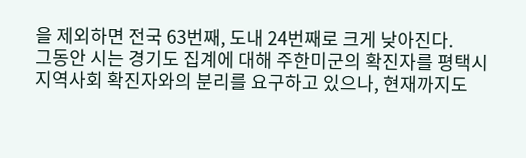을 제외하면 전국 63번째, 도내 24번째로 크게 낮아진다.
그동안 시는 경기도 집계에 대해 주한미군의 확진자를 평택시 지역사회 확진자와의 분리를 요구하고 있으나, 현재까지도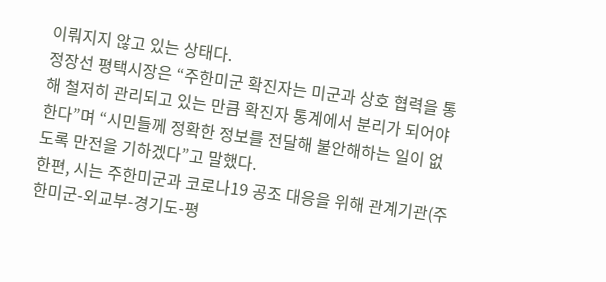이뤄지지 않고 있는 상태다.
정장선 평택시장은 “주한미군 확진자는 미군과 상호 협력을 통해 철저히 관리되고 있는 만큼 확진자 통계에서 분리가 되어야 한다”며 “시민들께 정확한 정보를 전달해 불안해하는 일이 없도록 만전을 기하겠다”고 말했다.
한편, 시는 주한미군과 코로나19 공조 대응을 위해 관계기관(주한미군-외교부-경기도-평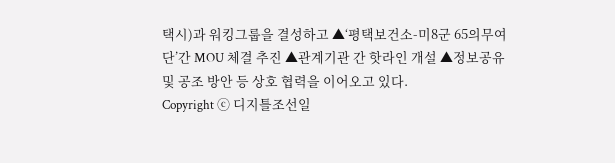택시)과 워킹그룹을 결성하고 ▲‘평택보건소-미8군 65의무여단’간 MOU 체결 추진 ▲관계기관 간 핫라인 개설 ▲정보공유 및 공조 방안 등 상호 협력을 이어오고 있다.
Copyright ⓒ 디지틀조선일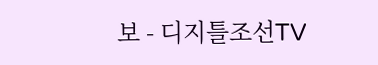보 - 디지틀조선TV